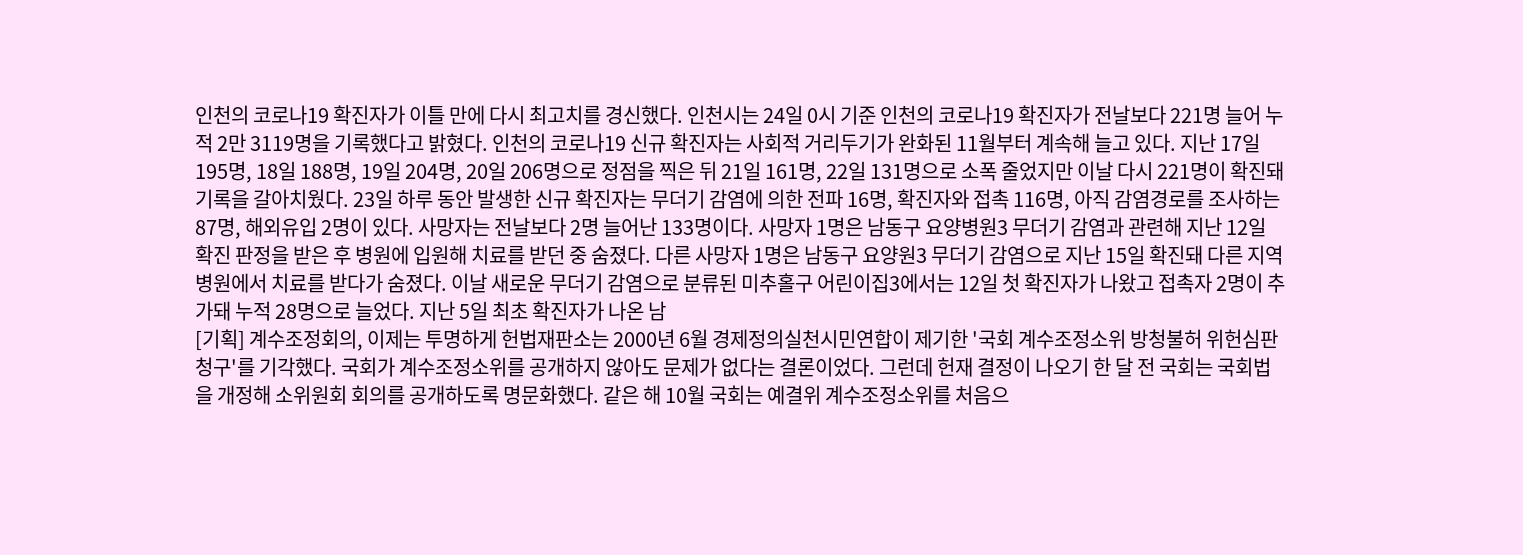인천의 코로나19 확진자가 이틀 만에 다시 최고치를 경신했다. 인천시는 24일 0시 기준 인천의 코로나19 확진자가 전날보다 221명 늘어 누적 2만 3119명을 기록했다고 밝혔다. 인천의 코로나19 신규 확진자는 사회적 거리두기가 완화된 11월부터 계속해 늘고 있다. 지난 17일 195명, 18일 188명, 19일 204명, 20일 206명으로 정점을 찍은 뒤 21일 161명, 22일 131명으로 소폭 줄었지만 이날 다시 221명이 확진돼 기록을 갈아치웠다. 23일 하루 동안 발생한 신규 확진자는 무더기 감염에 의한 전파 16명, 확진자와 접촉 116명, 아직 감염경로를 조사하는 87명, 해외유입 2명이 있다. 사망자는 전날보다 2명 늘어난 133명이다. 사망자 1명은 남동구 요양병원3 무더기 감염과 관련해 지난 12일 확진 판정을 받은 후 병원에 입원해 치료를 받던 중 숨졌다. 다른 사망자 1명은 남동구 요양원3 무더기 감염으로 지난 15일 확진돼 다른 지역 병원에서 치료를 받다가 숨졌다. 이날 새로운 무더기 감염으로 분류된 미추홀구 어린이집3에서는 12일 첫 확진자가 나왔고 접촉자 2명이 추가돼 누적 28명으로 늘었다. 지난 5일 최초 확진자가 나온 남
[기획] 계수조정회의, 이제는 투명하게 헌법재판소는 2000년 6월 경제정의실천시민연합이 제기한 '국회 계수조정소위 방청불허 위헌심판 청구'를 기각했다. 국회가 계수조정소위를 공개하지 않아도 문제가 없다는 결론이었다. 그런데 헌재 결정이 나오기 한 달 전 국회는 국회법을 개정해 소위원회 회의를 공개하도록 명문화했다. 같은 해 10월 국회는 예결위 계수조정소위를 처음으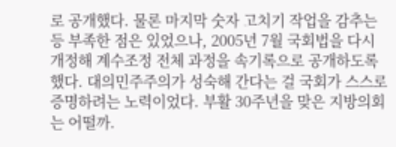로 공개했다. 물론 마지막 숫자 고치기 작업을 감추는 등 부족한 점은 있었으나, 2005년 7월 국회법을 다시 개정해 계수조정 전체 과정을 속기록으로 공개하도록 했다. 대의민주주의가 성숙해 간다는 걸 국회가 스스로 증명하려는 노력이었다. 부활 30주년을 맞은 지방의회는 어떨까.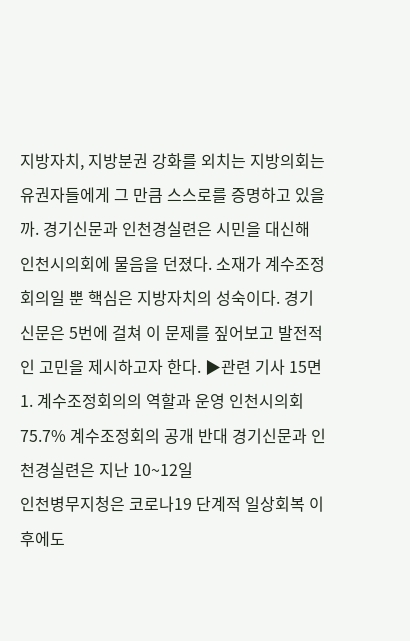지방자치, 지방분권 강화를 외치는 지방의회는 유권자들에게 그 만큼 스스로를 증명하고 있을까. 경기신문과 인천경실련은 시민을 대신해 인천시의회에 물음을 던졌다. 소재가 계수조정회의일 뿐 핵심은 지방자치의 성숙이다. 경기신문은 5번에 걸쳐 이 문제를 짚어보고 발전적인 고민을 제시하고자 한다. ▶관련 기사 15면 1. 계수조정회의의 역할과 운영 인천시의회 75.7% 계수조정회의 공개 반대 경기신문과 인천경실련은 지난 10~12일
인천병무지청은 코로나19 단계적 일상회복 이후에도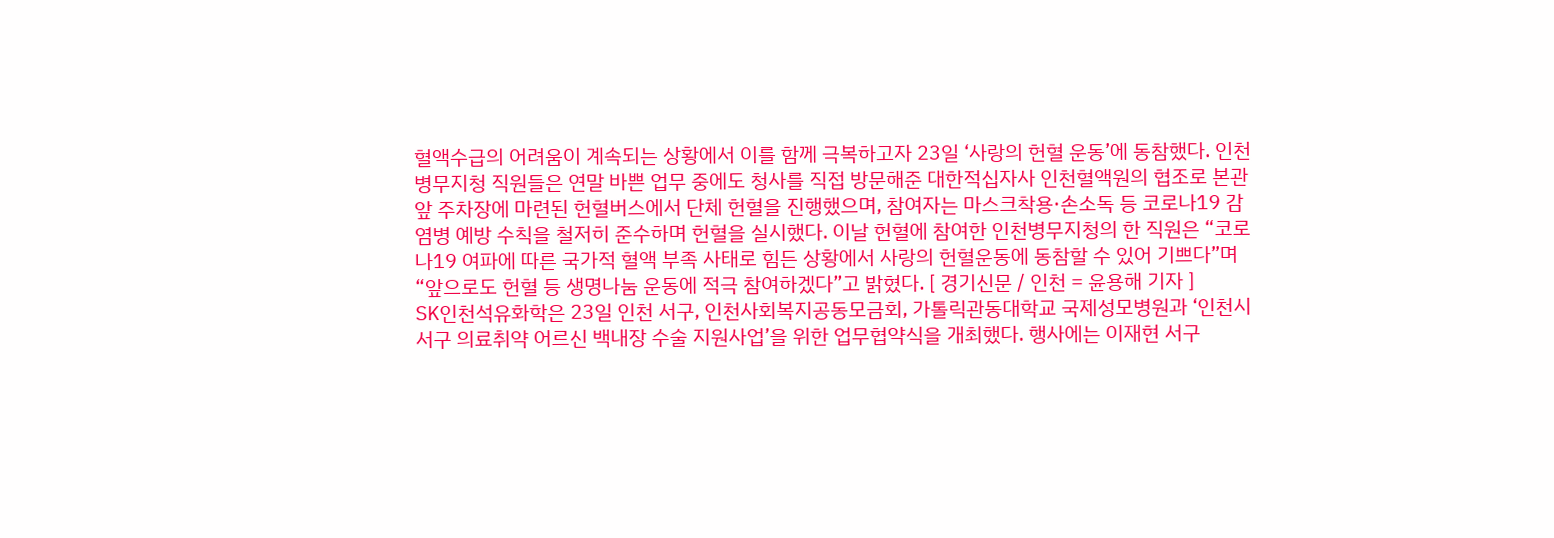혈액수급의 어려움이 계속되는 상황에서 이를 함께 극복하고자 23일 ‘사랑의 헌혈 운동’에 동참했다. 인천병무지청 직원들은 연말 바쁜 업무 중에도 청사를 직접 방문해준 대한적십자사 인천혈액원의 협조로 본관 앞 주차장에 마련된 헌혈버스에서 단체 헌혈을 진행했으며, 참여자는 마스크착용·손소독 등 코로나19 감염병 예방 수칙을 철저히 준수하며 헌혈을 실시했다. 이날 헌혈에 참여한 인천병무지청의 한 직원은 “코로나19 여파에 따른 국가적 혈액 부족 사태로 힘든 상황에서 사랑의 헌혈운동에 동참할 수 있어 기쁘다”며 “앞으로도 헌혈 등 생명나눔 운동에 적극 참여하겠다”고 밝혔다. [ 경기신문 / 인천 = 윤용해 기자 ]
SK인천석유화학은 23일 인천 서구, 인천사회복지공동모금회, 가톨릭관동대학교 국제성모병원과 ‘인천시 서구 의료취약 어르신 백내장 수술 지원사업’을 위한 업무협약식을 개최했다. 행사에는 이재현 서구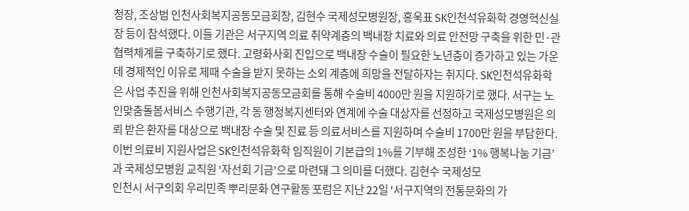청장, 조상범 인천사회복지공동모금회장, 김현수 국제성모병원장, 홍욱표 SK인천석유화학 경영혁신실장 등이 참석했다. 이들 기관은 서구지역 의료 취약계층의 백내장 치료와 의료 안전망 구축을 위한 민·관 협력체계를 구축하기로 했다. 고령화사회 진입으로 백내장 수술이 필요한 노년층이 증가하고 있는 가운데 경제적인 이유로 제때 수술을 받지 못하는 소외 계층에 희망을 전달하자는 취지다. SK인천석유화학은 사업 추진을 위해 인천사회복지공동모금회를 통해 수술비 4000만 원을 지원하기로 했다. 서구는 노인맞춤돌봄서비스 수행기관, 각 동 행정복지센터와 연계에 수술 대상자를 선정하고 국제성모병원은 의뢰 받은 환자를 대상으로 백내장 수술 및 진료 등 의료서비스를 지원하며 수술비 1700만 원을 부담한다. 이번 의료비 지원사업은 SK인천석유화학 임직원이 기본급의 1%를 기부해 조성한 ‘1% 행복나눔 기금’과 국제성모병원 교직원 ‘자선회 기금’으로 마련돼 그 의미를 더했다. 김현수 국제성모
인천시 서구의회 우리민족 뿌리문화 연구활동 포럼은 지난 22일 '서구지역의 전통문화의 가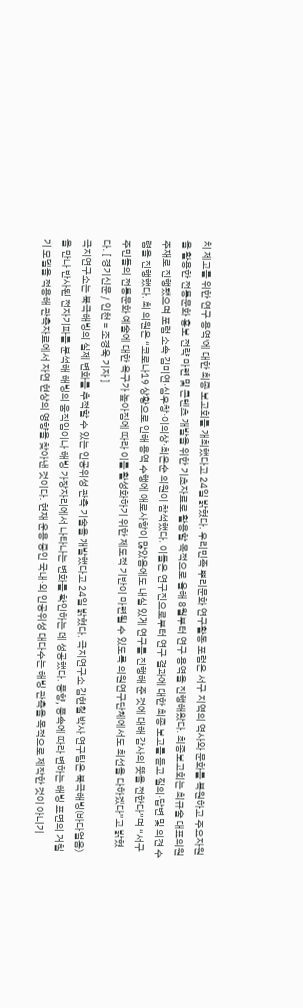치 제고를 위한 연구 용역'에 대한 최종 보고회를 개최했다고 24일 밝혔다. 우리민족 뿌리문화 연구활동 포럼은 서구 지역의 역사와 문화를 복원하고 주요자원을 활용한 전통문화 홍보 전략 마련 및 콘텐츠 개발을 위한 기초자료로 활용할 목적으로 올해 8월부터 연구 용역을 진행해왔다. 최종보고회는 최규술 대표의원 주재로 진행됐으며 포럼 소속 김미연·심우창·이의상·최은순 의원이 참석했다. 이들은 연구진으로부터 연구 결과에 대한 최종 보고를 듣고 질의·답변 및 의견 수렴을 진행했다. 최 의원은 “코로나19 상황으로 인해 용역 수행에 애로사항이 많았음에도 내실 있게 연구를 진행해 준 것에 대해 감사의 뜻을 전한다”며 “서구 주민들의 전통문화 예술에 대한 욕구가 높아짐에 따라 이를 활성화하기 위한 제도적 기반이 마련될 수 있도록 의원연구단체에서도 최선을 다하겠다”고 밝혔다. [ 경기신문 / 인천 = 조경욱 기자 ]
극지연구소는 북극해빙의 실제 변화를 추적할 수 있는 인공위성 관측 기술을 개발했다고 24일 밝혔다. 극지연구소 김현철 박사 연구팀은 북극해빙(바다얼음)을 만나 반사된 전자기파를 분석해 해빙의 움직임이나 해빙 가장자리에서 나타나는 변화를 확인하는 데 성공했다. 풍향, 풍속에 따라 변하는 해빙 표면의 거칠기 모델을 적용해 관측자료에서 자연 현상의 영향을 찾아낸 것이다. 현재 운용 중인 국내·외 인공위성 대다수는 해빙 관측을 목적으로 제작한 것이 아니기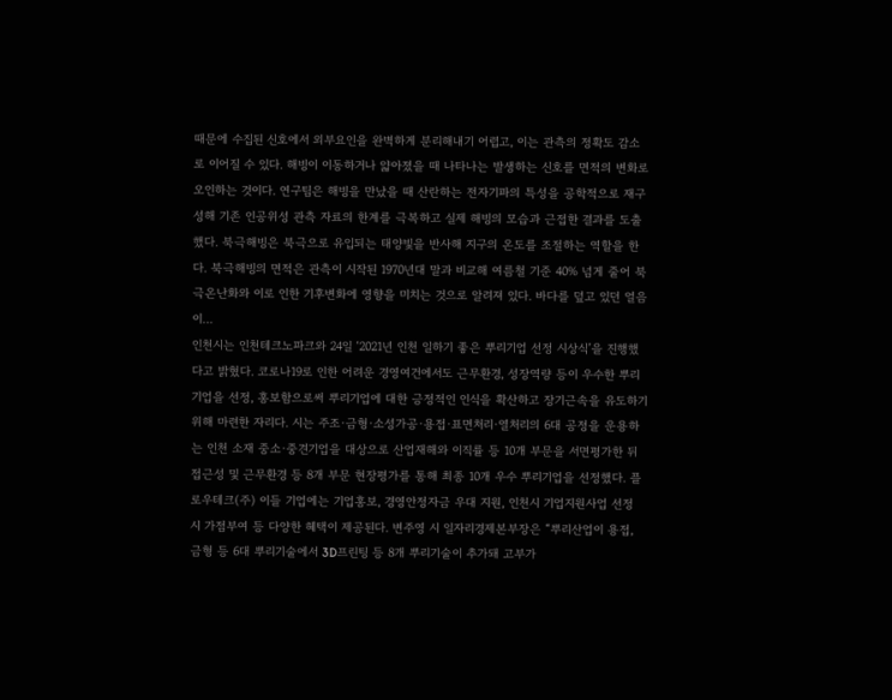때문에 수집된 신호에서 외부요인을 완벽하게 분리해내기 어렵고, 이는 관측의 정확도 감소로 이어질 수 있다. 해빙이 이동하거나 얇아졌을 때 나타나는 발생하는 신호를 면적의 변화로 오인하는 것이다. 연구팀은 해빙을 만났을 때 산란하는 전자기파의 특성을 공학적으로 재구성해 기존 인공위성 관측 자료의 한계를 극복하고 실제 해빙의 모습과 근접한 결과를 도출했다. 북극해빙은 북극으로 유입되는 태양빛을 반사해 지구의 온도를 조절하는 역할을 한다. 북극해빙의 면적은 관측이 시작된 1970년대 말과 비교해 여름철 기준 40% 넘게 줄어 북극온난화와 이로 인한 기후변화에 영향을 미치는 것으로 알려져 있다. 바다를 덮고 있던 얼음이…
인천시는 인천테크노파크와 24일 ‘2021년 인천 일하기 좋은 뿌리기업 선정 시상식’을 진행했다고 밝혔다. 코로나19로 인한 어려운 경영여건에서도 근무환경, 성장역량 등이 우수한 뿌리기업을 선정, 홍보함으로써 뿌리기업에 대한 긍정적인 인식을 확산하고 장기근속을 유도하기 위해 마련한 자리다. 시는 주조·금형·소성가공·용접·표면처리·열처리의 6대 공정을 운용하는 인천 소재 중소·중견기업을 대상으로 산업재해와 이직률 등 10개 부문을 서면평가한 뒤 접근성 및 근무환경 등 8개 부문 현장평가를 통해 최종 10개 우수 뿌리기업을 선정했다. 플로우테크(주) 이들 기업에는 기업홍보, 경영안정자금 우대 지원, 인천시 기업지원사업 선정 시 가점부여 등 다양한 혜택이 제공된다. 변주영 시 일자리경제본부장은 “뿌리산업이 용접, 금형 등 6대 뿌리기술에서 3D프린팅 등 8개 뿌리기술이 추가돼 고부가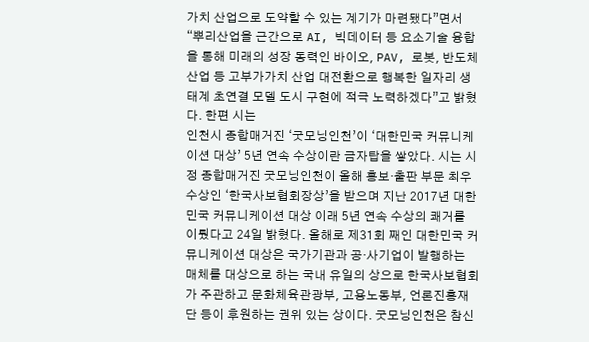가치 산업으로 도약할 수 있는 계기가 마련됐다”면서 “뿌리산업을 근간으로 AI, 빅데이터 등 요소기술 융합을 통해 미래의 성장 동력인 바이오, PAV, 로봇, 반도체 산업 등 고부가가치 산업 대전환으로 행복한 일자리 생태계 초연결 모델 도시 구현에 적극 노력하겠다”고 밝혔다. 한편 시는
인천시 종합매거진 ‘굿모닝인천’이 ‘대한민국 커뮤니케이션 대상’ 5년 연속 수상이란 금자탑을 쌓았다. 시는 시정 종합매거진 굿모닝인천이 올해 홍보·출판 부문 최우수상인 ‘한국사보협회장상’을 받으며 지난 2017년 대한민국 커뮤니케이션 대상 이래 5년 연속 수상의 쾌거를 이뤘다고 24일 밝혔다. 올해로 제31회 째인 대한민국 커뮤니케이션 대상은 국가기관과 공·사기업이 발행하는 매체를 대상으로 하는 국내 유일의 상으로 한국사보협회가 주관하고 문화체육관광부, 고용노동부, 언론진흥재단 등이 후원하는 권위 있는 상이다. 굿모닝인천은 참신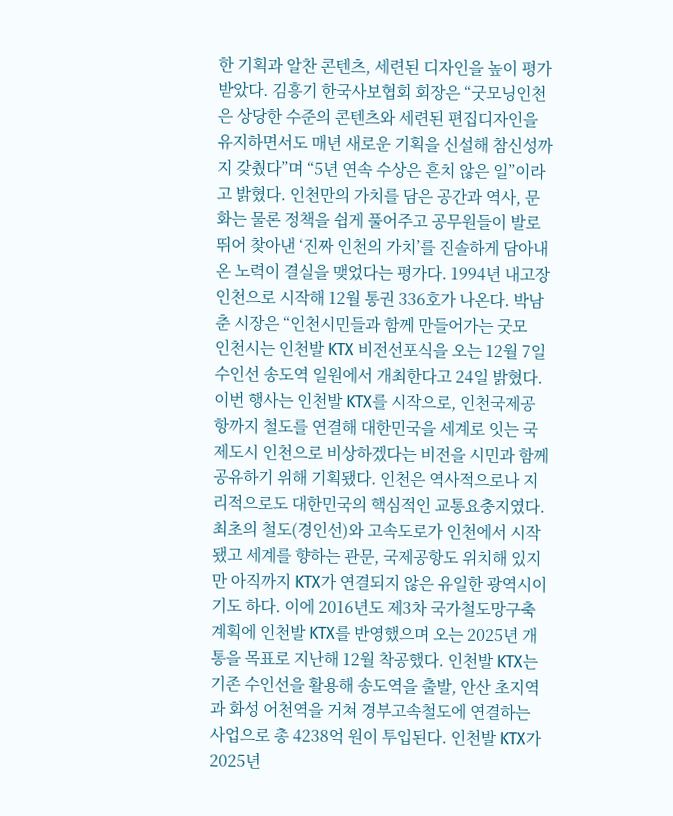한 기획과 알찬 콘텐츠, 세련된 디자인을 높이 평가받았다. 김흥기 한국사보협회 회장은 “굿모닝인천은 상당한 수준의 콘텐츠와 세련된 편집디자인을 유지하면서도 매년 새로운 기획을 신설해 참신성까지 갖췄다”며 “5년 연속 수상은 흔치 않은 일”이라고 밝혔다. 인천만의 가치를 담은 공간과 역사, 문화는 물론 정책을 쉽게 풀어주고 공무원들이 발로 뛰어 찾아낸 ‘진짜 인천의 가치’를 진솔하게 담아내온 노력이 결실을 맺었다는 평가다. 1994년 내고장 인천으로 시작해 12월 통권 336호가 나온다. 박남춘 시장은 “인천시민들과 함께 만들어가는 굿모
인천시는 인천발 KTX 비전선포식을 오는 12월 7일 수인선 송도역 일원에서 개최한다고 24일 밝혔다. 이번 행사는 인천발 KTX를 시작으로, 인천국제공항까지 철도를 연결해 대한민국을 세계로 잇는 국제도시 인천으로 비상하겠다는 비전을 시민과 함께 공유하기 위해 기획됐다. 인천은 역사적으로나 지리적으로도 대한민국의 핵심적인 교통요충지였다. 최초의 철도(경인선)와 고속도로가 인천에서 시작됐고 세계를 향하는 관문, 국제공항도 위치해 있지만 아직까지 KTX가 연결되지 않은 유일한 광역시이기도 하다. 이에 2016년도 제3차 국가철도망구축계획에 인천발 KTX를 반영했으며 오는 2025년 개통을 목표로 지난해 12월 착공했다. 인천발 KTX는 기존 수인선을 활용해 송도역을 출발, 안산 초지역과 화성 어천역을 거쳐 경부고속철도에 연결하는 사업으로 총 4238억 원이 투입된다. 인천발 KTX가 2025년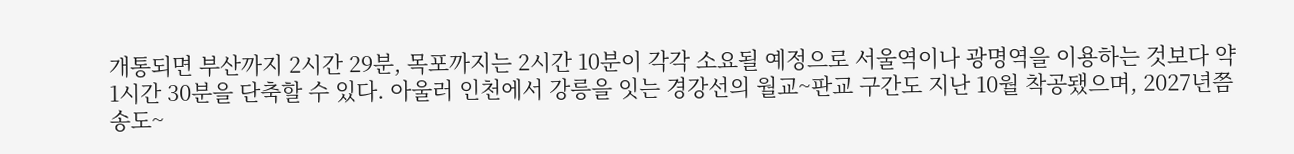개통되면 부산까지 2시간 29분, 목포까지는 2시간 10분이 각각 소요될 예정으로 서울역이나 광명역을 이용하는 것보다 약 1시간 30분을 단축할 수 있다. 아울러 인천에서 강릉을 잇는 경강선의 월교~판교 구간도 지난 10월 착공됐으며, 2027년쯤 송도~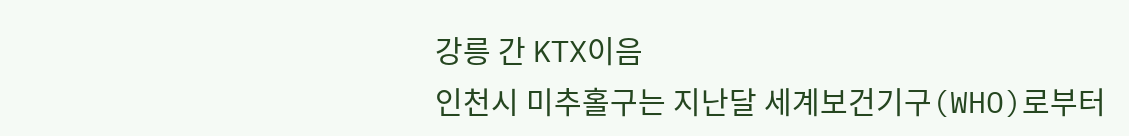강릉 간 KTX이음
인천시 미추홀구는 지난달 세계보건기구(WHO)로부터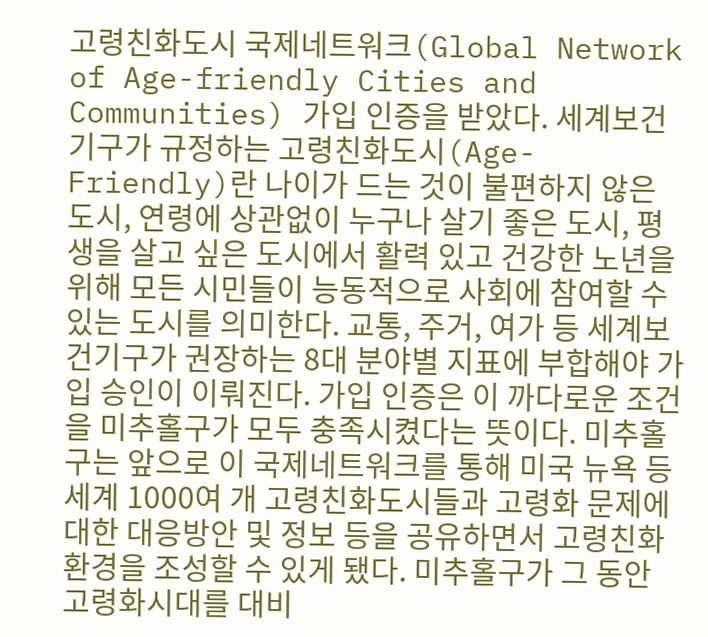고령친화도시 국제네트워크(Global Network of Age-friendly Cities and Communities) 가입 인증을 받았다. 세계보건기구가 규정하는 고령친화도시(Age-Friendly)란 나이가 드는 것이 불편하지 않은 도시, 연령에 상관없이 누구나 살기 좋은 도시, 평생을 살고 싶은 도시에서 활력 있고 건강한 노년을 위해 모든 시민들이 능동적으로 사회에 참여할 수 있는 도시를 의미한다. 교통, 주거, 여가 등 세계보건기구가 권장하는 8대 분야별 지표에 부합해야 가입 승인이 이뤄진다. 가입 인증은 이 까다로운 조건을 미추홀구가 모두 충족시켰다는 뜻이다. 미추홀구는 앞으로 이 국제네트워크를 통해 미국 뉴욕 등 세계 1000여 개 고령친화도시들과 고령화 문제에 대한 대응방안 및 정보 등을 공유하면서 고령친화 환경을 조성할 수 있게 됐다. 미추홀구가 그 동안 고령화시대를 대비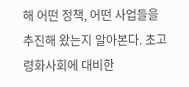해 어떤 정책, 어떤 사업들을 추진해 왔는지 알아본다. 초고령화사회에 대비한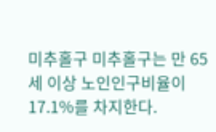미추홀구 미추홀구는 만 65세 이상 노인인구비율이 17.1%를 차지한다.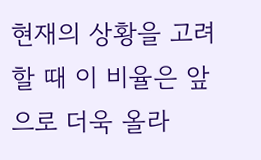현재의 상황을 고려할 때 이 비율은 앞으로 더욱 올라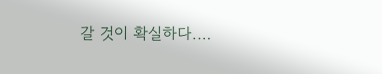갈 것이 확실하다.…